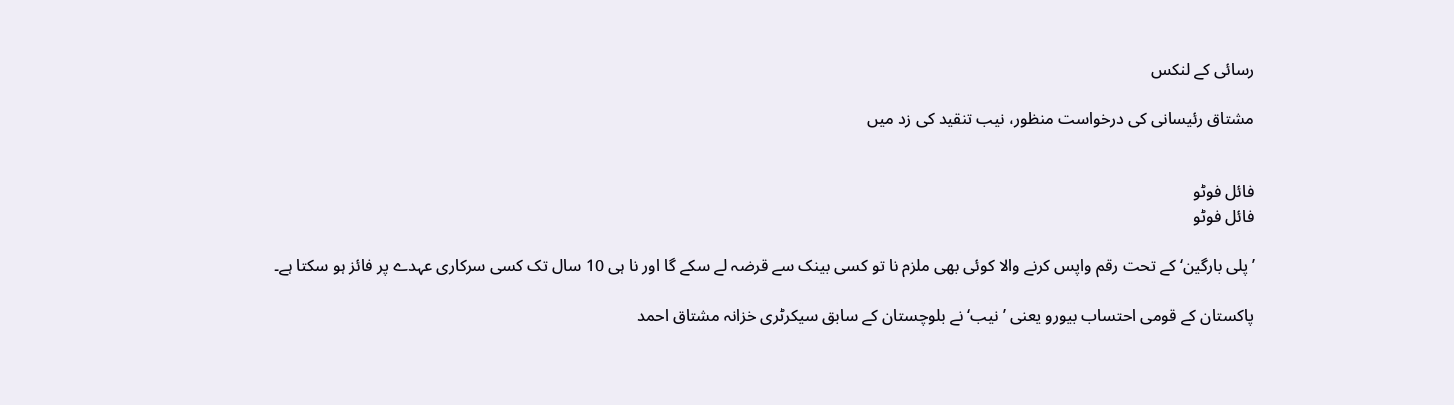رسائی کے لنکس

مشتاق رئیسانی کی درخواست منظور، نیب تنقید کی زد میں


فائل فوٹو
فائل فوٹو

’پلی بارگین‘ کے تحت رقم واپس کرنے والا کوئی بھی ملزم نا تو کسی بینک سے قرضہ لے سکے گا اور نا ہی 10 سال تک کسی سرکاری عہدے پر فائز ہو سکتا ہے۔

پاکستان کے قومی احتساب بیورو یعنی ’نیب‘ نے بلوچستان کے سابق سیکرٹری خزانہ مشتاق احمد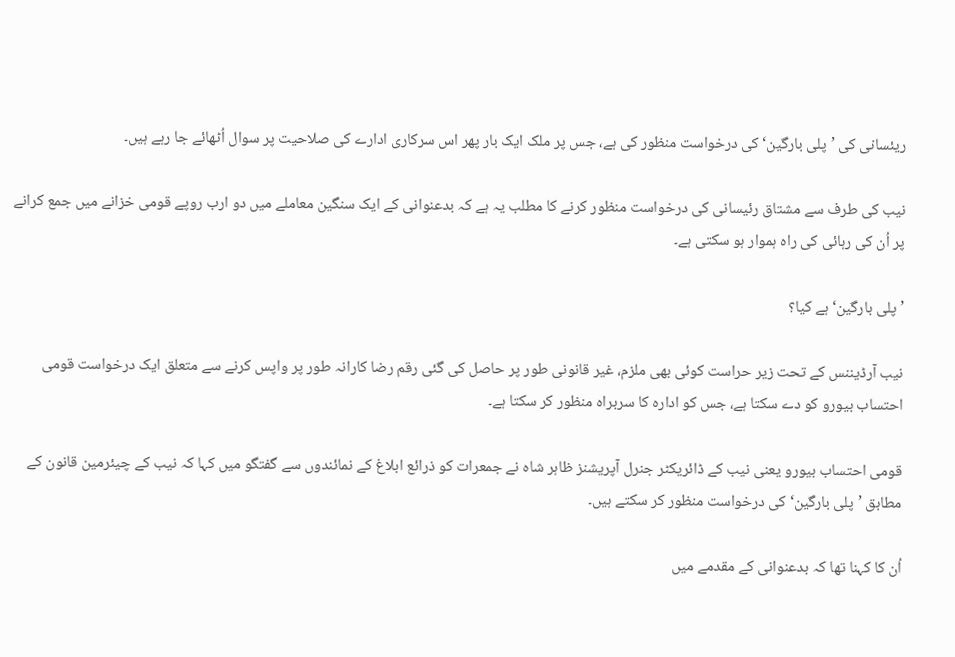ریئسانی کی ’پلی بارگین‘ کی درخواست منظور کی ہے، جس پر ملک ایک بار پھر اس سرکاری ادارے کی صلاحیت پر سوال اُٹھائے جا رہے ہیں۔

نیب کی طرف سے مشتاق رئیسانی کی درخواست منظور کرنے کا مطلب یہ ہے کہ بدعنوانی کے ایک سنگین معاملے میں دو ارب روپے قومی خزانے میں جمع کرانے پر اُن کی رہائی کی راہ ہموار ہو سکتی ہے۔

’پلی بارگین‘ ہے کیا؟

نیب آرڈیننس کے تحت زیر حراست کوئی بھی ملزم، غیر قانونی طور پر حاصل کی گئی رقم رضا کارانہ طور پر واپس کرنے سے متعلق ایک درخواست قومی احتساب بیورو کو دے سکتا ہے، جس کو ادارہ کا سربراہ منظور کر سکتا ہے۔

قومی احتساب بیورو یعنی نیب کے ڈائریکٹر جنرل آپریشنز ظاہر شاہ نے جمعرات کو ذرائع ابلاغ کے نمائندوں سے گفتگو میں کہا کہ نیب کے چیئرمین قانون کے مطابق ’پلی بارگین‘ کی درخواست منظور کر سکتے ہیں۔

اُن کا کہنا تھا کہ بدعنوانی کے مقدمے میں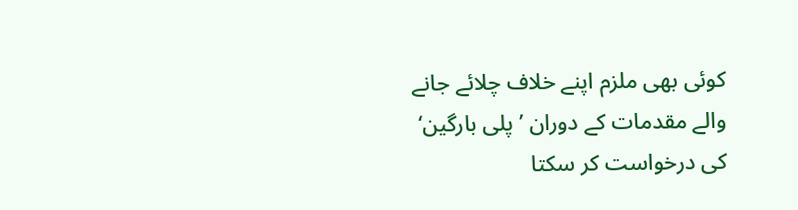کوئی بھی ملزم اپنے خلاف چلائے جانے والے مقدمات کے دوران ’پلی بارگین‘ کی درخواست کر سکتا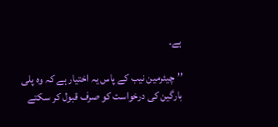ہے۔

’’چیئرمین نیب کے پاس یہ اختیار ہے کہ وہ پلی بارگین کی درخواست کو صرف قبول کر سکتے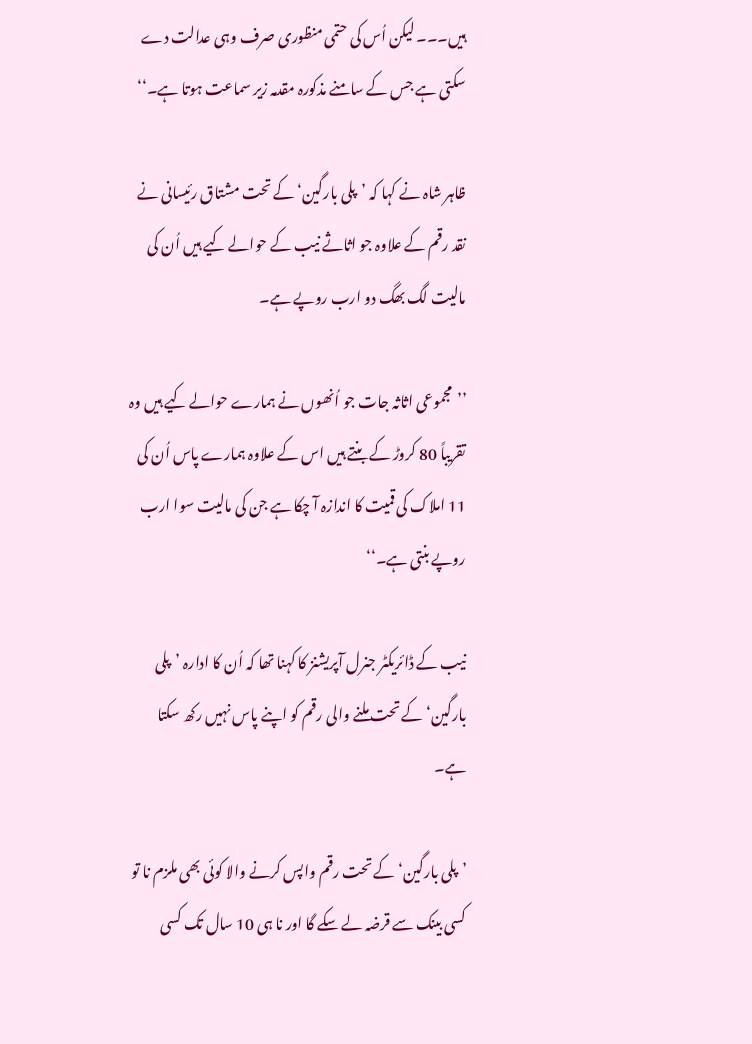ہیں۔۔۔ لیکن اُس کی حتمی منظوری صرف وہی عدالت دے سکتی ہے جس کے سامنے مذکورہ مقدمہ زیر سماعت ہوتا ہے۔‘‘

ظاہر شاہ نے کہا کہ ’پلی بارگین‘ کے تحت مشتاق رئیسانی نے نقد رقم کے علاوہ جو اثاثے نیب کے حوالے کیے ہیں اُن کی مالیت لگ بھگ دو ارب روپے ہے۔

’’مجموعی اثاثہ جات جو اُنھوں نے ہمارے حوالے کیے ہیں وہ تقریباً 80 کروڑ کے بنتے ہیں اس کے علاوہ ہمارے پاس اُن کی 11 املاک کی قمیت کا اندازہ آ چکا ہے جن کی مالیت سوا ارب روپے بنتی ہے۔‘‘

نیب کے ڈائریکٹر جنرل آپریشنز کا کہنا تھا کہ اُن کا ادارہ ’پلی بارگین‘ کے تحت ملنے والی رقم کو اپنے پاس نہیں رکھ سکتا ہے۔

’پلی بارگین‘ کے تحت رقم واپس کرنے والا کوئی بھی ملزم نا تو کسی بینک سے قرضہ لے سکے گا اور نا ہی 10 سال تک کسی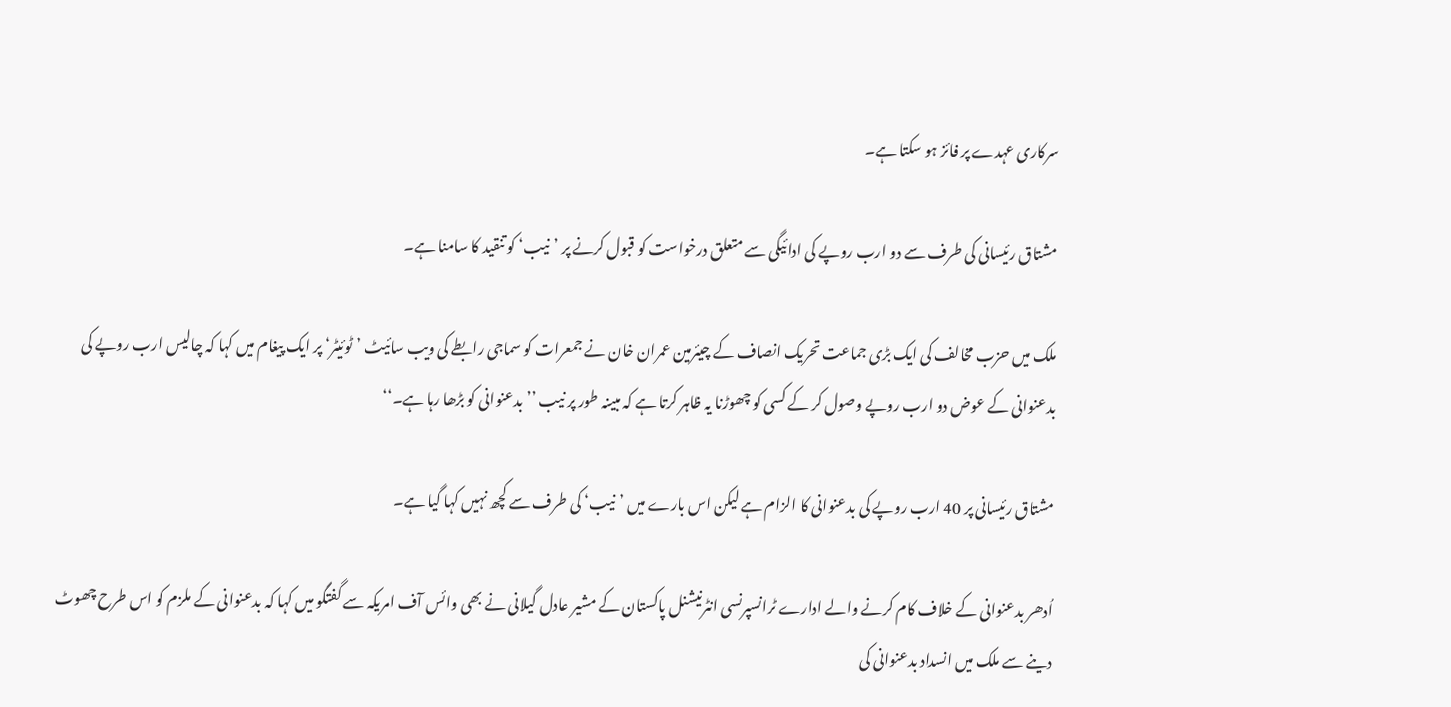سرکاری عہدے پر فائز ہو سکتا ہے۔

مشتاق رئیسانی کی طرف سے دو ارب روپے کی ادائیگی سے متعلق درخواست کو قبول کرنے پر ’نیب‘ کو تنقید کا سامنا ہے۔

ملک میں حزب مخالف کی ایک بڑی جماعت تحریک انصاف کے چیئرمین عمران خان نے جمعرات کو سماجی رابطے کی ویب سائیٹ ’ٹوئیٹر‘ پر ایک پیغام میں کہا کہ چالیس ارب روپے کی بدعنوانی کے عوض دو ارب روپے وصول کر کے کسی کو چھوڑنا یہ ظاہر کرتا ہے کہ مبینہ طور پر نیب ’’بدعنوانی کو بڑھا رہا ہے۔‘‘

مشتاق رئیسانی پر 40 ارب روپے کی بدعنوانی کا الزام ہے لیکن اس بارے میں ’نیب‘ کی طرف سے کچھ نہیں کہا گیا ہے۔

اُدھر بدعنوانی کے خلاف کام کرنے والے ادارے ٹرانسپرنسی انٹرنیشنل پاکستان کے مشیر عادل گیلانی نے بھی وائس آف امریکہ سے گفتگو میں کہا کہ بدعنوانی کے ملزم کو اس طرح چھوٹ دینے سے ملک میں انسداد بدعنوانی کی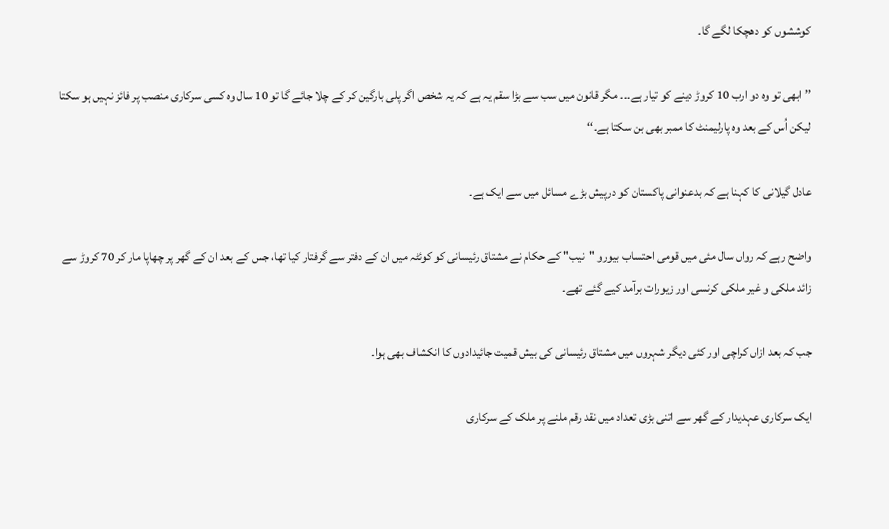کوششوں کو دھچکا لگے گا۔

’’ابھی تو وہ دو ارب 10 کروڑ دینے کو تیار ہے۔۔۔ مگر قانون میں سب سے بڑا سقم یہ ہے کہ یہ شخص اگر پلی بارگین کر کے چلا جائے گا تو 10 سال وہ کسی سرکاری منصب پر فائز نہیں ہو سکتا لیکن اُس کے بعد وہ پارلیمنٹ کا ممبر بھی بن سکتا ہے۔‘‘

عادل گیلانی کا کہنا ہے کہ بدعنوانی پاکستان کو درپیش بڑے مسائل میں سے ایک ہے۔

واضح رہے کہ رواں سال مئی میں قومی احتساب بیورو "نیب" کے حکام نے مشتاق رئیسانی کو کوئٹہ میں ان کے دفتر سے گرفتار کیا تھا، جس کے بعد ان کے گھر پر چھاپا مار کر 70 کروڑ سے زائد ملکی و غیر ملکی کرنسی اور زیورات برآمد کیے گئے تھے۔

جب کہ بعد ازاں کراچی اور کئی دیگر شہروں میں مشتاق رئیسانی کی بیش قمیت جائیدادوں کا انکشاف بھی ہوا۔

ایک سرکاری عہدیدار کے گھر سے اتنی بڑی تعداد میں نقد رقم ملنے پر ملک کے سرکاری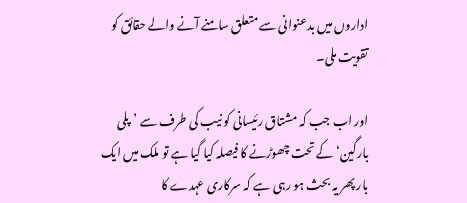اداروں میں بدعنوانی سے متعلق سامنے آنے والے حقائق کو تقویت ملی۔

اور اب جب کہ مشتاق رئیسانی کو نیب کی طرف سے ’پلی بارگین‘ کے تحت چھوڑنے کا فیصلہ کیا گیا ہے تو ملک میں ایک بار پھر یہ بحث ہو رہی ہے کہ سرکاری عہدے کا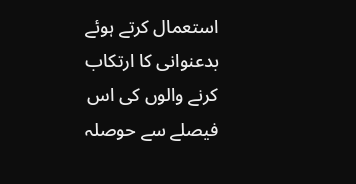استعمال کرتے ہوئے بدعنوانی کا ارتکاب کرنے والوں کی اس فیصلے سے حوصلہ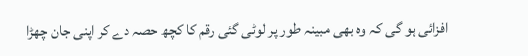افزائی ہو گی کہ وہ بھی مبینہ طور پر لوٹی گئی رقم کا کچھ حصہ دے کر اپنی جان چھڑا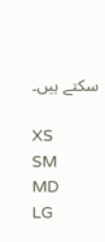سکتے ہیں۔

XS
SM
MD
LG